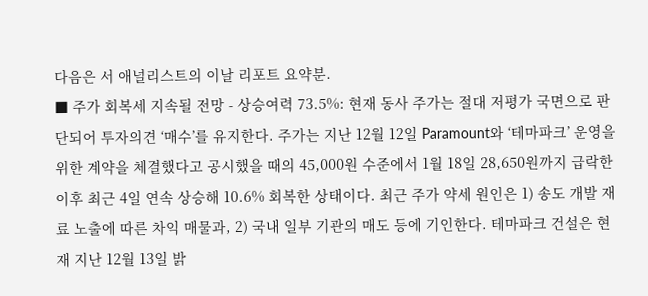다음은 서 애널리스트의 이날 리포트 요약분.
■ 주가 회복세 지속될 전망 - 상승여력 73.5%: 현재 동사 주가는 절대 저평가 국면으로 판단되어 투자의견 ‘매수’를 유지한다. 주가는 지난 12월 12일 Paramount와 ‘테마파크’ 운영을 위한 계약을 체결했다고 공시했을 때의 45,000원 수준에서 1월 18일 28,650원까지 급락한 이후 최근 4일 연속 상승해 10.6% 회복한 상태이다. 최근 주가 약세 원인은 1) 송도 개발 재료 노출에 따른 차익 매물과, 2) 국내 일부 기관의 매도 등에 기인한다. 테마파크 건설은 현재 지난 12월 13일 밝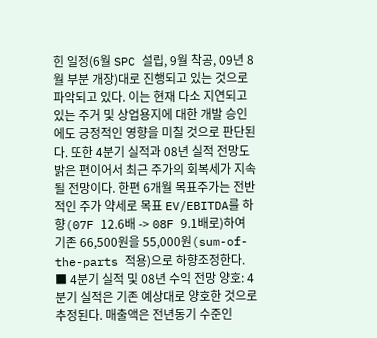힌 일정(6월 SPC 설립, 9월 착공, 09년 8월 부분 개장)대로 진행되고 있는 것으로 파악되고 있다. 이는 현재 다소 지연되고 있는 주거 및 상업용지에 대한 개발 승인에도 긍정적인 영향을 미칠 것으로 판단된다. 또한 4분기 실적과 08년 실적 전망도 밝은 편이어서 최근 주가의 회복세가 지속될 전망이다. 한편 6개월 목표주가는 전반적인 주가 약세로 목표 EV/EBITDA를 하향(07F 12.6배 -> 08F 9.1배로)하여 기존 66,500원을 55,000원(sum-of-the-parts 적용)으로 하향조정한다.
■ 4분기 실적 및 08년 수익 전망 양호: 4분기 실적은 기존 예상대로 양호한 것으로 추정된다. 매출액은 전년동기 수준인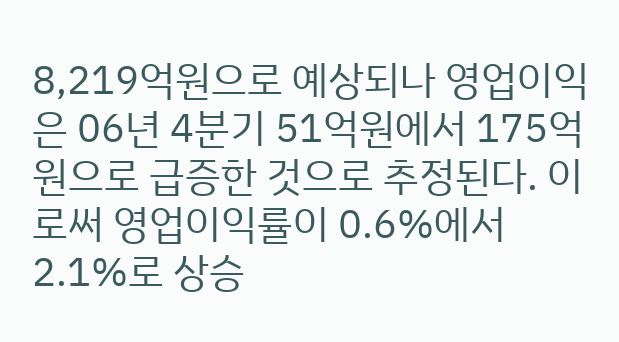8,219억원으로 예상되나 영업이익은 06년 4분기 51억원에서 175억원으로 급증한 것으로 추정된다. 이로써 영업이익률이 0.6%에서 2.1%로 상승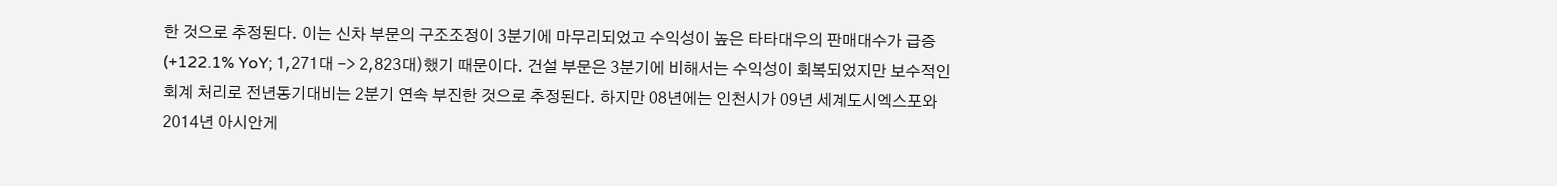한 것으로 추정된다. 이는 신차 부문의 구조조정이 3분기에 마무리되었고 수익성이 높은 타타대우의 판매대수가 급증(+122.1% YoY; 1,271대 -> 2,823대)했기 때문이다. 건설 부문은 3분기에 비해서는 수익성이 회복되었지만 보수적인 회계 처리로 전년동기대비는 2분기 연속 부진한 것으로 추정된다. 하지만 08년에는 인천시가 09년 세계도시엑스포와 2014년 아시안게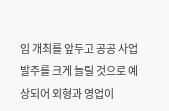임 개최를 앞두고 공공 사업 발주를 크게 늘릴 것으로 예상되어 외형과 영업이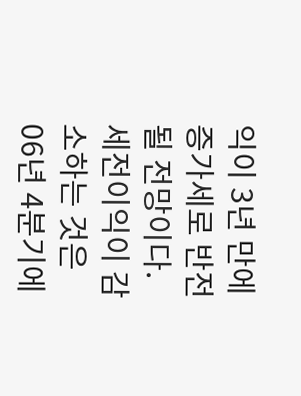익이 3년 만에 증가세로 반전될 전망이다. 세전이익이 감소하는 것은 06년 4분기에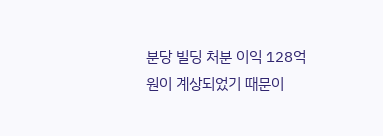분당 빌딩 처분 이익 128억원이 계상되었기 때문이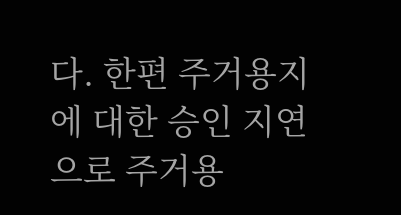다. 한편 주거용지에 대한 승인 지연으로 주거용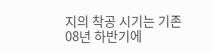지의 착공 시기는 기존 08년 하반기에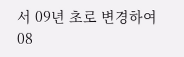서 09년 초로 변경하여 08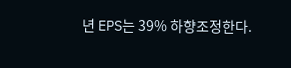년 EPS는 39% 하향조정한다.